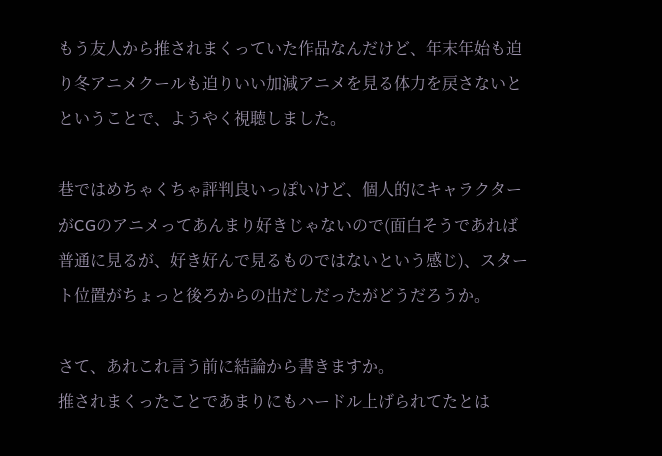もう友人から推されまくっていた作品なんだけど、年末年始も迫り冬アニメクールも迫りいい加減アニメを見る体力を戻さないとということで、ようやく視聴しました。

巷ではめちゃくちゃ評判良いっぽいけど、個人的にキャラクターがCGのアニメってあんまり好きじゃないので(面白そうであれば普通に見るが、好き好んで見るものではないという感じ)、スタート位置がちょっと後ろからの出だしだったがどうだろうか。

さて、あれこれ言う前に結論から書きますか。
推されまくったことであまりにもハードル上げられてたとは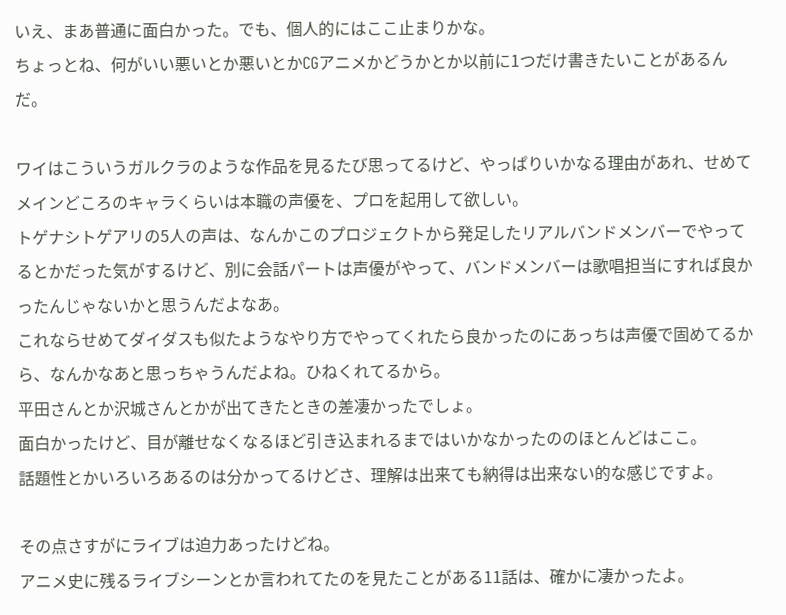いえ、まあ普通に面白かった。でも、個人的にはここ止まりかな。
ちょっとね、何がいい悪いとか悪いとかCGアニメかどうかとか以前に1つだけ書きたいことがあるんだ。

ワイはこういうガルクラのような作品を見るたび思ってるけど、やっぱりいかなる理由があれ、せめてメインどころのキャラくらいは本職の声優を、プロを起用して欲しい。
トゲナシトゲアリの5人の声は、なんかこのプロジェクトから発足したリアルバンドメンバーでやってるとかだった気がするけど、別に会話パートは声優がやって、バンドメンバーは歌唱担当にすれば良かったんじゃないかと思うんだよなあ。
これならせめてダイダスも似たようなやり方でやってくれたら良かったのにあっちは声優で固めてるから、なんかなあと思っちゃうんだよね。ひねくれてるから。
平田さんとか沢城さんとかが出てきたときの差凄かったでしょ。
面白かったけど、目が離せなくなるほど引き込まれるまではいかなかったののほとんどはここ。
話題性とかいろいろあるのは分かってるけどさ、理解は出来ても納得は出来ない的な感じですよ。

その点さすがにライブは迫力あったけどね。
アニメ史に残るライブシーンとか言われてたのを見たことがある11話は、確かに凄かったよ。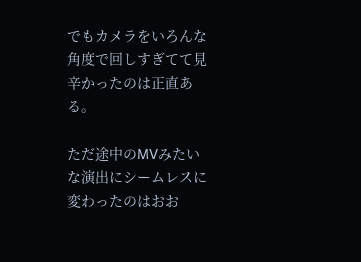でもカメラをいろんな角度で回しすぎてて見辛かったのは正直ある。

ただ途中のMVみたいな演出にシームレスに変わったのはおお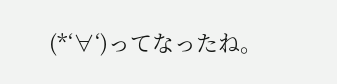(*‘∀‘)ってなったね。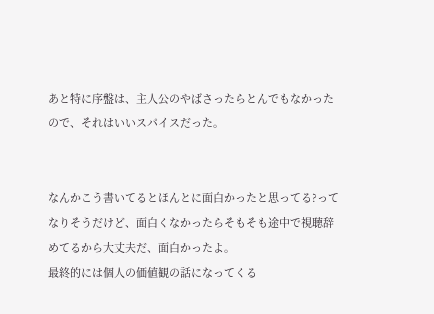あと特に序盤は、主人公のやばさったらとんでもなかったので、それはいいスパイスだった。


なんかこう書いてるとほんとに面白かったと思ってる?ってなりそうだけど、面白くなかったらそもそも途中で視聴辞めてるから大丈夫だ、面白かったよ。
最終的には個人の価値観の話になってくる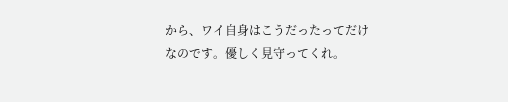から、ワイ自身はこうだったってだけなのです。優しく見守ってくれ。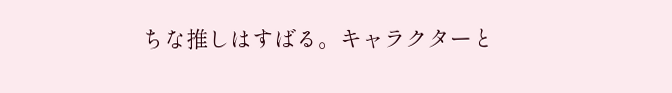ちな推しはすばる。キャラクターと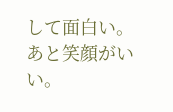して面白い。あと笑顔がいい。